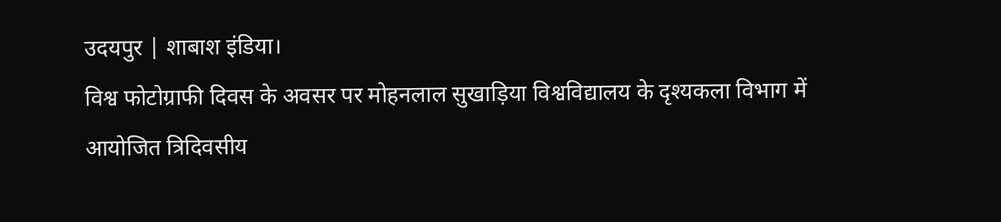उदयपुर | शाबाश इंडिया।
विश्व फोटोग्राफी दिवस के अवसर पर मोहनलाल सुखाड़िया विश्वविद्यालय के दृश्यकला विभाग में आयोजित त्रिदिवसीय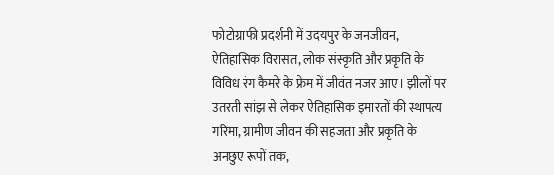फोटोग्राफी प्रदर्शनी में उदयपुर के जनजीवन, ऐतिहासिक विरासत, लोक संस्कृति और प्रकृति के विविध रंग कैमरे के फ्रेम में जीवंत नजर आए। झीलों पर उतरती सांझ से लेकर ऐतिहासिक इमारतों की स्थापत्य गरिमा, ग्रामीण जीवन की सहजता और प्रकृति के अनछुए रूपों तक,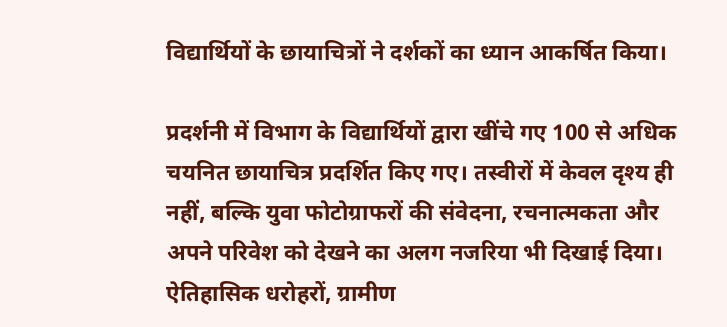विद्यार्थियों के छायाचित्रों ने दर्शकों का ध्यान आकर्षित किया।

प्रदर्शनी में विभाग के विद्यार्थियों द्वारा खींचे गए 100 से अधिक चयनित छायाचित्र प्रदर्शित किए गए। तस्वीरों में केवल दृश्य ही नहीं, बल्कि युवा फोटोग्राफरों की संवेदना, रचनात्मकता और अपने परिवेश को देखने का अलग नजरिया भी दिखाई दिया। ऐतिहासिक धरोहरों, ग्रामीण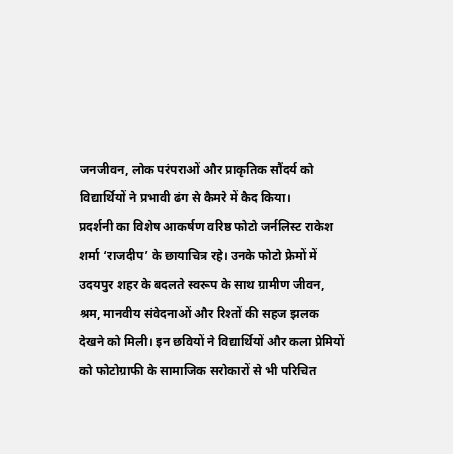जनजीवन, लोक परंपराओं और प्राकृतिक सौंदर्य को विद्यार्थियों ने प्रभावी ढंग से कैमरे में कैद किया।
प्रदर्शनी का विशेष आकर्षण वरिष्ठ फोटो जर्नलिस्ट राकेश शर्मा ‘राजदीप’ के छायाचित्र रहे। उनके फोटो फ्रेमों में उदयपुर शहर के बदलते स्वरूप के साथ ग्रामीण जीवन, श्रम, मानवीय संवेदनाओं और रिश्तों की सहज झलक देखने को मिली। इन छवियों ने विद्यार्थियों और कला प्रेमियों को फोटोग्राफी के सामाजिक सरोकारों से भी परिचित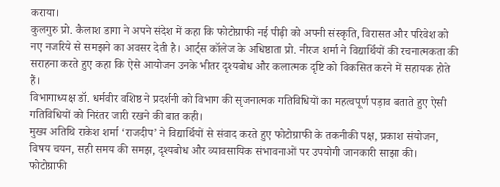कराया।
कुलगुरु प्रो. कैलाश डागा ने अपने संदेश में कहा कि फोटोग्राफी नई पीढ़ी को अपनी संस्कृति, विरासत और परिवेश को नए नजरिये से समझने का अवसर देती है। आर्ट्स कॉलेज के अधिष्ठाता प्रो. नीरज शर्मा ने विद्यार्थियों की रचनात्मकता की सराहना करते हुए कहा कि ऐसे आयोजन उनके भीतर दृश्यबोध और कलात्मक दृष्टि को विकसित करने में सहायक होते हैं।
विभागाध्यक्ष डॉ. धर्मवीर वशिष्ठ ने प्रदर्शनी को विभाग की सृजनात्मक गतिविधियों का महत्वपूर्ण पड़ाव बताते हुए ऐसी गतिविधियों को निरंतर जारी रखने की बात कही।
मुख्य अतिथि राकेश शर्मा ‘राजदीप’ ने विद्यार्थियों से संवाद करते हुए फोटोग्राफी के तकनीकी पक्ष, प्रकाश संयोजन, विषय चयन, सही समय की समझ, दृश्यबोध और व्यावसायिक संभावनाओं पर उपयोगी जानकारी साझा की।
फोटोग्राफी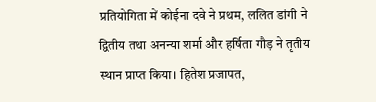प्रतियोगिता में कोईना दवे ने प्रथम, ललित डांगी ने द्वितीय तथा अनन्या शर्मा और हर्षिता गौड़ ने तृतीय स्थान प्राप्त किया। हितेश प्रजापत,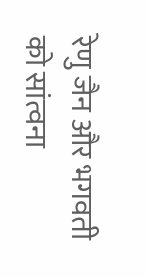रेणु जैन और भगवती को सांत्वना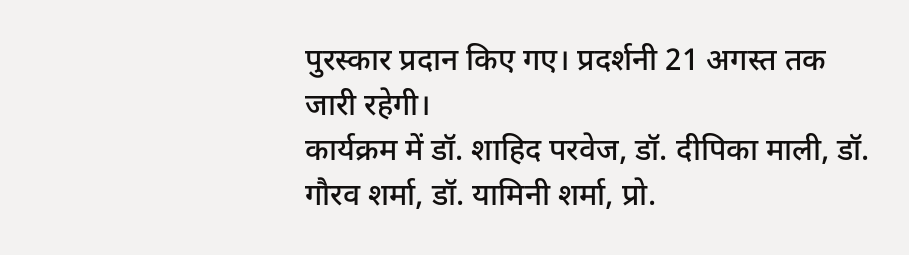पुरस्कार प्रदान किए गए। प्रदर्शनी 21 अगस्त तक जारी रहेगी।
कार्यक्रम में डॉ. शाहिद परवेज, डॉ. दीपिका माली, डॉ. गौरव शर्मा, डॉ. यामिनी शर्मा, प्रो.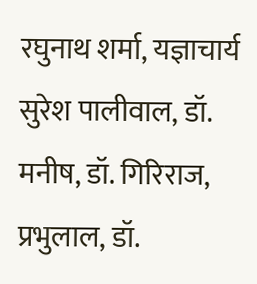रघुनाथ शर्मा, यज्ञाचार्य सुरेश पालीवाल, डॉ. मनीष, डॉ. गिरिराज, प्रभुलाल, डॉ.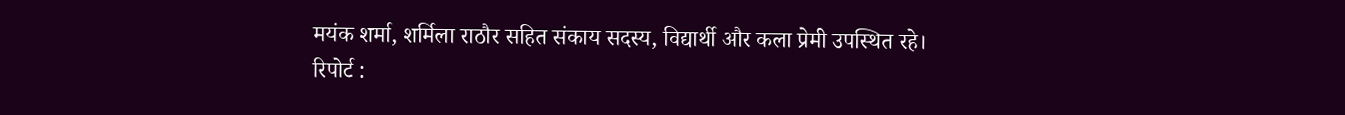मयंक शर्मा, शर्मिला राठौर सहित संकाय सदस्य, विद्यार्थी और कला प्रेमी उपस्थित रहे।
रिपोर्ट :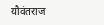यौवंतराज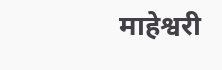माहेश्वरी